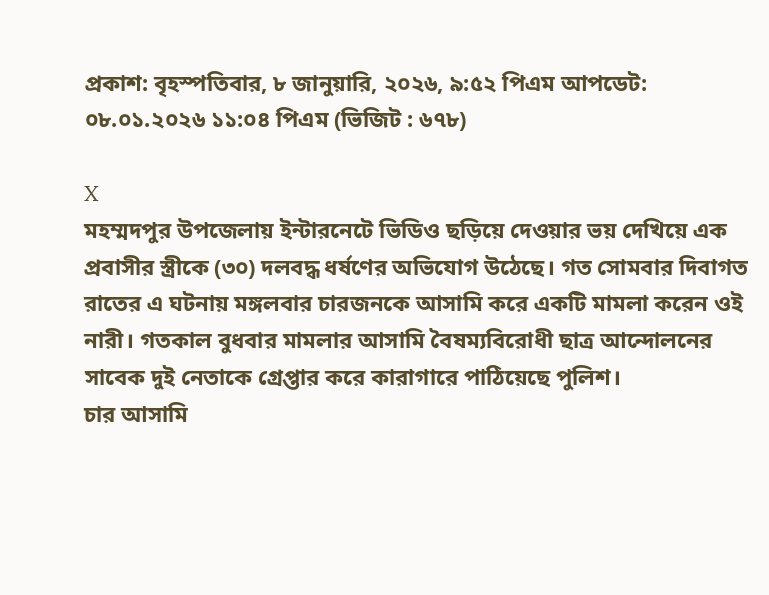প্রকাশ: বৃহস্পতিবার, ৮ জানুয়ারি, ২০২৬, ৯:৫২ পিএম আপডেট: ০৮.০১.২০২৬ ১১:০৪ পিএম (ভিজিট : ৬৭৮)

X
মহম্মদপুর উপজেলায় ইন্টারনেটে ভিডিও ছড়িয়ে দেওয়ার ভয় দেখিয়ে এক প্রবাসীর স্ত্রীকে (৩০) দলবদ্ধ ধর্ষণের অভিযোগ উঠেছে। গত সোমবার দিবাগত রাতের এ ঘটনায় মঙ্গলবার চারজনকে আসামি করে একটি মামলা করেন ওই নারী। গতকাল বুধবার মামলার আসামি বৈষম্যবিরোধী ছাত্র আন্দোলনের সাবেক দুই নেতাকে গ্রেপ্তার করে কারাগারে পাঠিয়েছে পুলিশ।
চার আসামি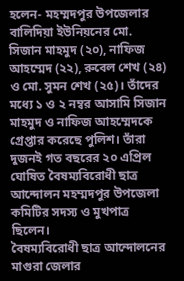হলেন- মহম্মদপুর উপজেলার বালিদিয়া ইউনিয়নের মো. সিজান মাহমুদ (২০), নাফিজ আহম্মেদ (২২), রুবেল শেখ (২৪) ও মো. সুমন শেখ (২৫)। তাঁদের মধ্যে ১ ও ২ নম্বর আসামি সিজান মাহমুদ ও নাফিজ আহম্মেদকে গ্রেপ্তার করেছে পুলিশ। তাঁরা দুজনই গত বছরের ২০ এপ্রিল ঘোষিত বৈষম্যবিরোধী ছাত্র আন্দোলন মহম্মদপুর উপজেলা কমিটির সদস্য ও মুখপাত্র ছিলেন।
বৈষম্যবিরোধী ছাত্র আন্দোলনের মাগুরা জেলার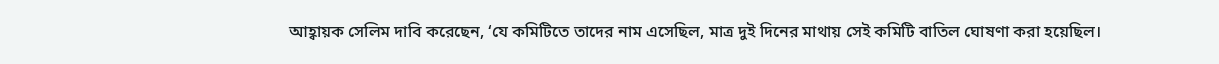আহ্বায়ক সেলিম দাবি করেছেন, ‘যে কমিটিতে তাদের নাম এসেছিল, মাত্র দুই দিনের মাথায় সেই কমিটি বাতিল ঘোষণা করা হয়েছিল।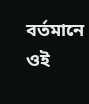বর্তমানে ওই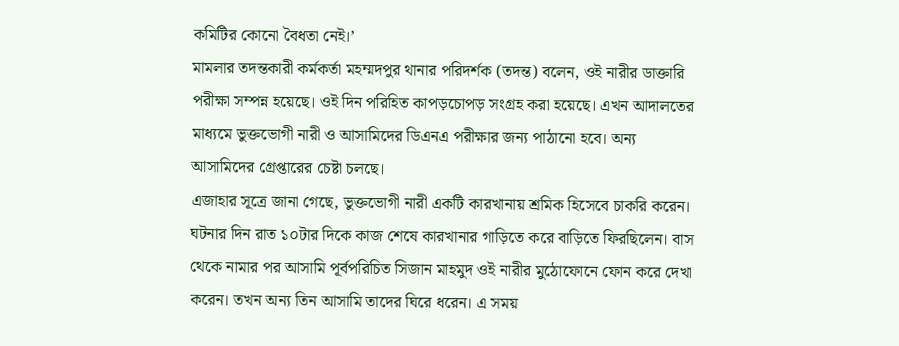কমিটির কোনো বৈধতা নেই।’
মামলার তদন্তকারী কর্মকর্তা মহম্মদপুর থানার পরিদর্শক (তদন্ত) বলেন, ওই নারীর ডাক্তারি পরীক্ষা সম্পন্ন হয়েছে। ওই দিন পরিহিত কাপড়চোপড় সংগ্রহ করা হয়েছে। এখন আদালতের মাধ্যমে ভুক্তভোগী নারী ও আসামিদের ডিএনএ পরীক্ষার জন্য পাঠানো হবে। অন্য আসামিদের গ্রেপ্তারের চেষ্টা চলছে।
এজাহার সূত্রে জানা গেছে, ভুক্তভোগী নারী একটি কারখানায় শ্রমিক হিসেবে চাকরি করেন। ঘটনার দিন রাত ১০টার দিকে কাজ শেষে কারখানার গাড়িতে করে বাড়িতে ফিরছিলেন। বাস থেকে নামার পর আসামি পূর্বপরিচিত সিজান মাহমুদ ওই নারীর মুঠোফোনে ফোন করে দেখা করেন। তখন অন্য তিন আসামি তাদের ঘিরে ধরেন। এ সময়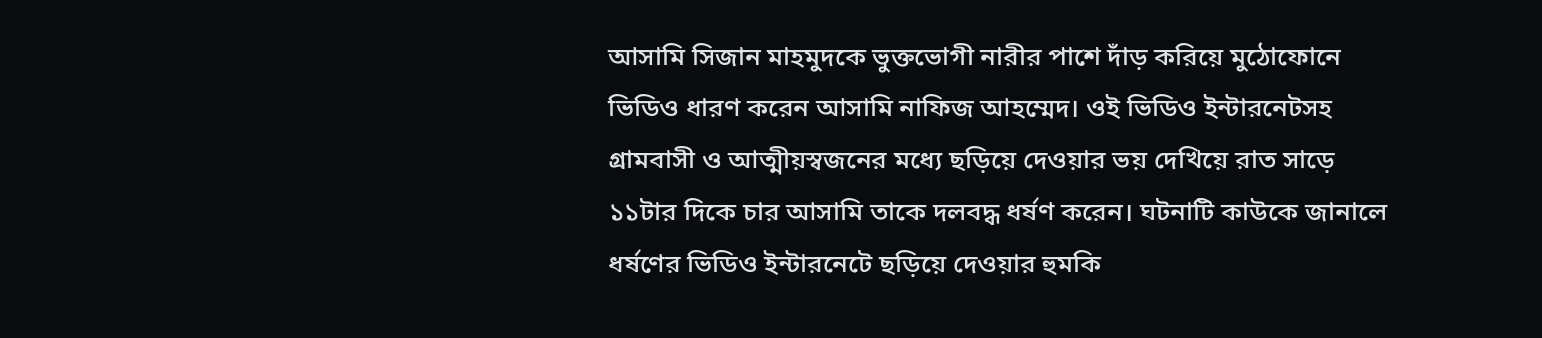আসামি সিজান মাহমুদকে ভুক্তভোগী নারীর পাশে দাঁড় করিয়ে মুঠোফোনে ভিডিও ধারণ করেন আসামি নাফিজ আহম্মেদ। ওই ভিডিও ইন্টারনেটসহ গ্রামবাসী ও আত্মীয়স্বজনের মধ্যে ছড়িয়ে দেওয়ার ভয় দেখিয়ে রাত সাড়ে ১১টার দিকে চার আসামি তাকে দলবদ্ধ ধর্ষণ করেন। ঘটনাটি কাউকে জানালে ধর্ষণের ভিডিও ইন্টারনেটে ছড়িয়ে দেওয়ার হুমকি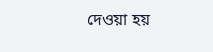দেওয়া হয়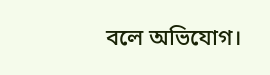বলে অভিযোগ।